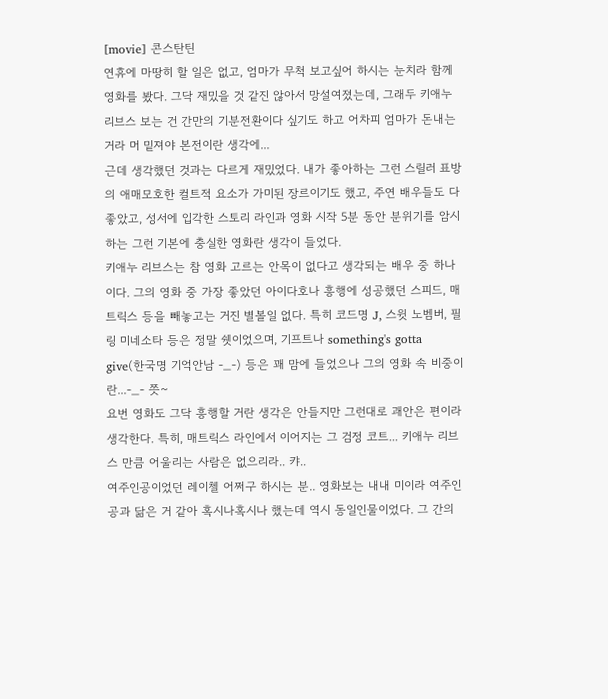[movie] 콘스탄틴
연휴에 마땅히 할 일은 없고, 엄마가 무척 보고싶어 하시는 눈치라 함께 영화를 봤다. 그닥 재밌을 것 같진 않아서 망설여졌는데, 그래두 키애누 리브스 보는 건 간만의 기분전환이다 싶기도 하고 어차피 엄마가 돈내는 거라 머 밑져야 본전이란 생각에...
근데 생각했던 것과는 다르게 재밌었다. 내가 좋아하는 그런 스릴러 표방의 애매모호한 컬트적 요소가 가미된 장르이기도 했고, 주연 배우들도 다 좋았고, 성서에 입각한 스토리 라인과 영화 시작 5분 동안 분위기를 암시하는 그런 기본에 충실한 영화란 생각이 들었다.
키애누 리브스는 참 영화 고르는 안목이 없다고 생각되는 배우 중 하나이다. 그의 영화 중 가장 좋았던 아이다호나 흥행에 성공했던 스피드, 매트릭스 등을 빼놓고는 거진 별볼일 없다. 특히 코드명 J, 스윗 노벰버, 필링 미네소타 등은 정말 쉣이었으며, 기프트나 something's gotta give(한국명 기억안남 -_-) 등은 꽤 맘에 들었으나 그의 영화 속 비중이란...-_- 쯧~
요번 영화도 그닥 흥행할 거란 생각은 안들지만 그런대로 괘안은 편이라 생각한다. 특히, 매트릭스 라인에서 이어지는 그 검정 코트... 키애누 리브스 만큼 어울리는 사람은 없으리라.. 캬..
여주인공이었던 레이첼 어쩌구 하시는 분.. 영화보는 내내 미이라 여주인공과 닮은 거 같아 혹시나혹시나 했는데 역시 동일인물이었다. 그 간의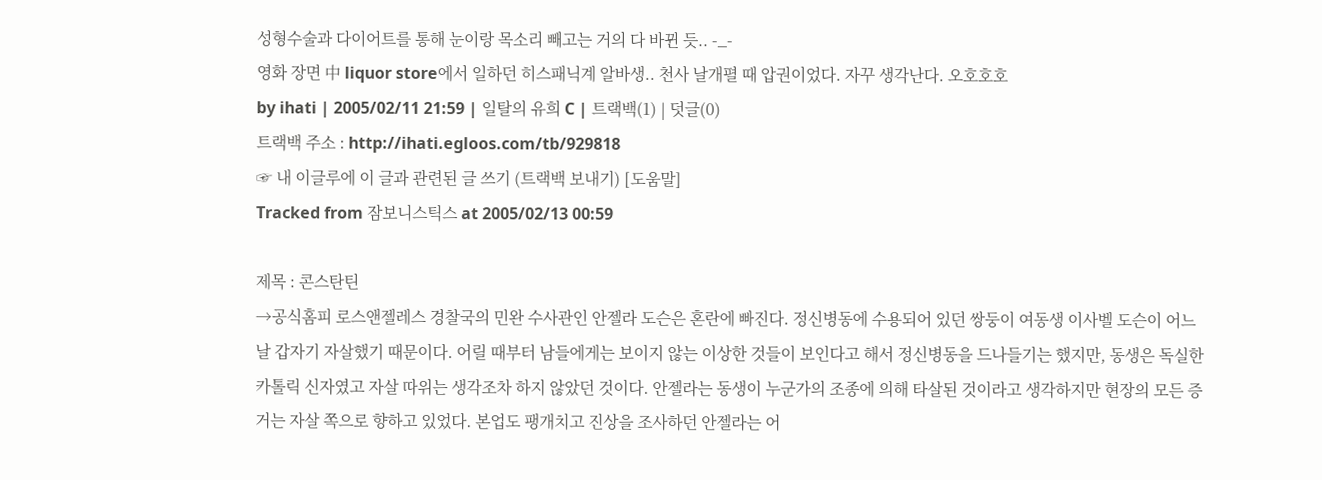성형수술과 다이어트를 통해 눈이랑 목소리 빼고는 거의 다 바뀐 듯.. -_-
영화 장면 中 liquor store에서 일하던 히스패닉계 알바생.. 천사 날개펼 때 압권이었다. 자꾸 생각난다. 오호호호
by ihati | 2005/02/11 21:59 | 일탈의 유희 C | 트랙백(1) | 덧글(0)
트랙백 주소 : http://ihati.egloos.com/tb/929818
☞ 내 이글루에 이 글과 관련된 글 쓰기 (트랙백 보내기) [도움말]
Tracked from 잠보니스틱스 at 2005/02/13 00:59

제목 : 콘스탄틴
→공식홈피 로스앤젤레스 경찰국의 민완 수사관인 안젤라 도슨은 혼란에 빠진다. 정신병동에 수용되어 있던 쌍둥이 여동생 이사벨 도슨이 어느 날 갑자기 자살했기 때문이다. 어릴 때부터 남들에게는 보이지 않는 이상한 것들이 보인다고 해서 정신병동을 드나들기는 했지만, 동생은 독실한 카톨릭 신자였고 자살 따위는 생각조차 하지 않았던 것이다. 안젤라는 동생이 누군가의 조종에 의해 타살된 것이라고 생각하지만 현장의 모든 증거는 자살 쪽으로 향하고 있었다. 본업도 팽개치고 진상을 조사하던 안젤라는 어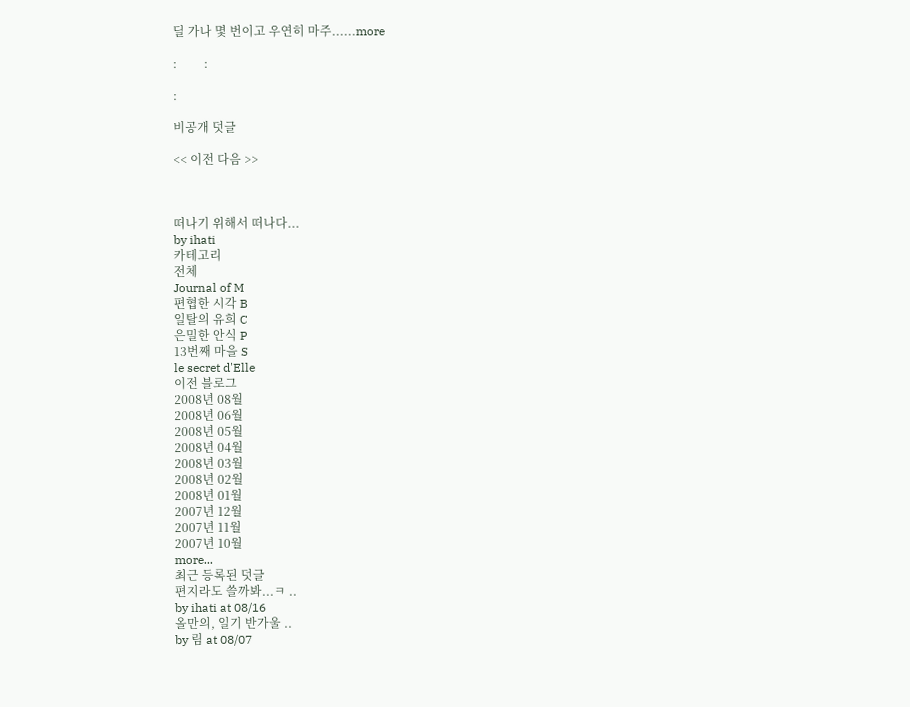딜 가나 몇 번이고 우연히 마주......more

:         :

:

비공개 덧글

<< 이전 다음 >>



떠나기 위해서 떠나다...
by ihati
카테고리
전체
Journal of M
편협한 시각 B
일탈의 유희 C
은밀한 안식 P
13번째 마을 S
le secret d'Elle
이전 블로그
2008년 08월
2008년 06월
2008년 05월
2008년 04월
2008년 03월
2008년 02월
2008년 01월
2007년 12월
2007년 11월
2007년 10월
more...
최근 등록된 덧글
편지라도 쓸까봐...ㅋ ..
by ihati at 08/16
올만의, 일기 반가울 ..
by 림 at 08/07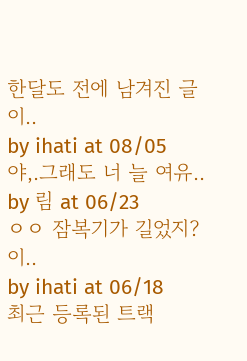한달도 전에 남겨진 글이..
by ihati at 08/05
야,.그래도 너 늘 여유..
by 림 at 06/23
ㅇㅇ 잠복기가 길었지? 이..
by ihati at 06/18
최근 등록된 트랙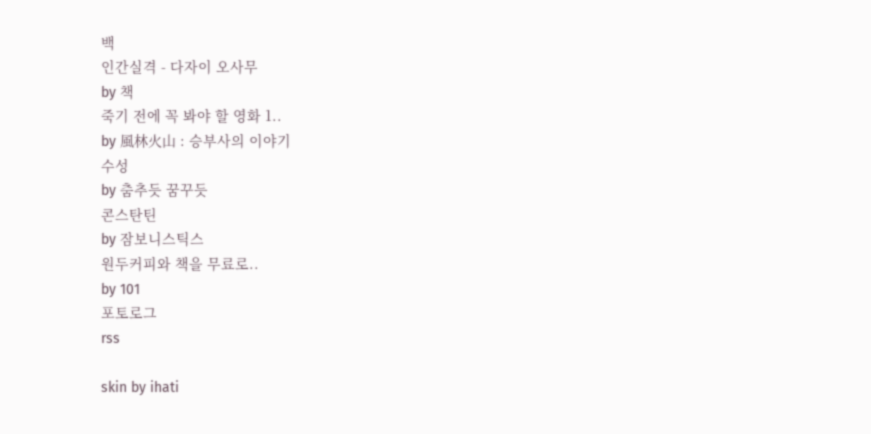백
인간실격 - 다자이 오사무
by 책
죽기 전에 꼭 봐야 할 영화 1..
by 風林火山 : 승부사의 이야기
수성
by 춤추듯 꿈꾸듯
콘스탄틴
by 잠보니스틱스
원두커피와 책을 무료로..
by 101
포토로그
rss

skin by ihati